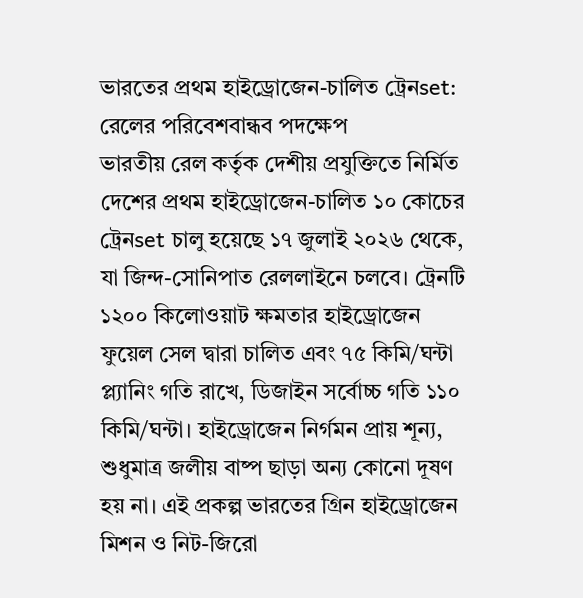ভারতের প্রথম হাইড্রোজেন-চালিত ট্রেনset: রেলের পরিবেশবান্ধব পদক্ষেপ
ভারতীয় রেল কর্তৃক দেশীয় প্রযুক্তিতে নির্মিত দেশের প্রথম হাইড্রোজেন-চালিত ১০ কোচের ট্রেনset চালু হয়েছে ১৭ জুলাই ২০২৬ থেকে, যা জিন্দ-সোনিপাত রেললাইনে চলবে। ট্রেনটি ১২০০ কিলোওয়াট ক্ষমতার হাইড্রোজেন ফুয়েল সেল দ্বারা চালিত এবং ৭৫ কিমি/ঘন্টা প্ল্যানিং গতি রাখে, ডিজাইন সর্বোচ্চ গতি ১১০ কিমি/ঘন্টা। হাইড্রোজেন নির্গমন প্রায় শূন্য, শুধুমাত্র জলীয় বাষ্প ছাড়া অন্য কোনো দূষণ হয় না। এই প্রকল্প ভারতের গ্রিন হাইড্রোজেন মিশন ও নিট-জিরো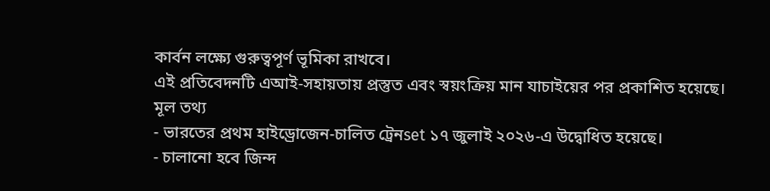কার্বন লক্ষ্যে গুরুত্বপূর্ণ ভূমিকা রাখবে।
এই প্রতিবেদনটি এআই-সহায়তায় প্রস্তুত এবং স্বয়ংক্রিয় মান যাচাইয়ের পর প্রকাশিত হয়েছে।
মূল তথ্য
- ভারতের প্রথম হাইড্রোজেন-চালিত ট্রেনset ১৭ জুলাই ২০২৬-এ উদ্বোধিত হয়েছে।
- চালানো হবে জিন্দ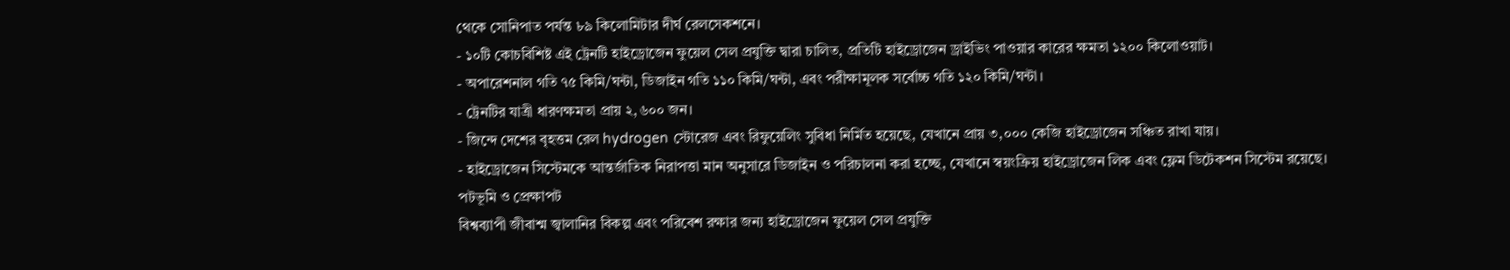থেকে সোনিপাত পর্যন্ত ৮৯ কিলোমিটার দীর্ঘ রেলসেকশনে।
- ১০টি কোচবিশিষ্ট এই ট্রেনটি হাইড্রোজেন ফুয়েল সেল প্রযুক্তি দ্বারা চালিত, প্রতিটি হাইড্রোজেন ড্রাইভিং পাওয়ার কারের ক্ষমতা ১২০০ কিলোওয়াট।
- অপারেশনাল গতি ৭৫ কিমি/ঘন্টা, ডিজাইন গতি ১১০ কিমি/ঘন্টা, এবং পরীক্ষামূলক সর্বোচ্চ গতি ১২০ কিমি/ঘন্টা।
- ট্রেনটির যাত্রী ধারণক্ষমতা প্রায় ২,৬০০ জন।
- জিন্দে দেশের বৃহত্তম রেল hydrogen স্টোরেজ এবং রিফুয়েলিং সুবিধা নির্মিত হয়েছে, যেখানে প্রায় ৩,০০০ কেজি হাইড্রোজেন সঞ্চিত রাখা যায়।
- হাইড্রোজেন সিস্টেমকে আন্তর্জাতিক নিরাপত্তা মান অনুসারে ডিজাইন ও পরিচালনা করা হচ্ছে, যেখানে স্বয়ংক্রিয় হাইড্রোজেন লিক এবং ফ্লেম ডিটেকশন সিস্টেম রয়েছে।
পটভূমি ও প্রেক্ষাপট
বিশ্বব্যাপী জীবাশ্ম জ্বালানির বিকল্প এবং পরিবেশ রক্ষার জন্য হাইড্রোজেন ফুয়েল সেল প্রযুক্তি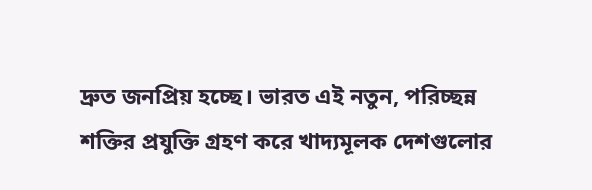দ্রুত জনপ্রিয় হচ্ছে। ভারত এই নতুন, পরিচ্ছন্ন শক্তির প্রযুক্তি গ্রহণ করে খাদ্যমূলক দেশগুলোর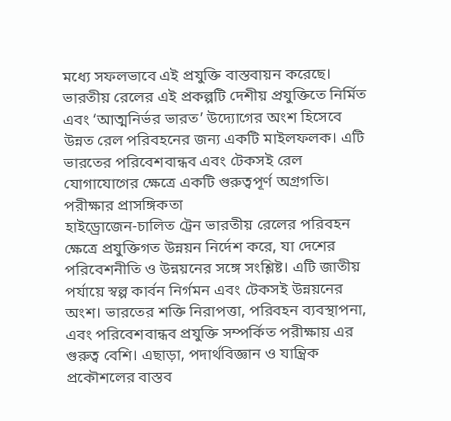মধ্যে সফলভাবে এই প্রযুক্তি বাস্তবায়ন করেছে। ভারতীয় রেলের এই প্রকল্পটি দেশীয় প্রযুক্তিতে নির্মিত এবং ‘আত্মনির্ভর ভারত’ উদ্যোগের অংশ হিসেবে উন্নত রেল পরিবহনের জন্য একটি মাইলফলক। এটি ভারতের পরিবেশবান্ধব এবং টেকসই রেল যোগাযোগের ক্ষেত্রে একটি গুরুত্বপূর্ণ অগ্রগতি।
পরীক্ষার প্রাসঙ্গিকতা
হাইড্রোজেন-চালিত ট্রেন ভারতীয় রেলের পরিবহন ক্ষেত্রে প্রযুক্তিগত উন্নয়ন নির্দেশ করে, যা দেশের পরিবেশনীতি ও উন্নয়নের সঙ্গে সংশ্লিষ্ট। এটি জাতীয় পর্যায়ে স্বল্প কার্বন নির্গমন এবং টেকসই উন্নয়নের অংশ। ভারতের শক্তি নিরাপত্তা, পরিবহন ব্যবস্থাপনা, এবং পরিবেশবান্ধব প্রযুক্তি সম্পর্কিত পরীক্ষায় এর গুরুত্ব বেশি। এছাড়া, পদার্থবিজ্ঞান ও যান্ত্রিক প্রকৌশলের বাস্তব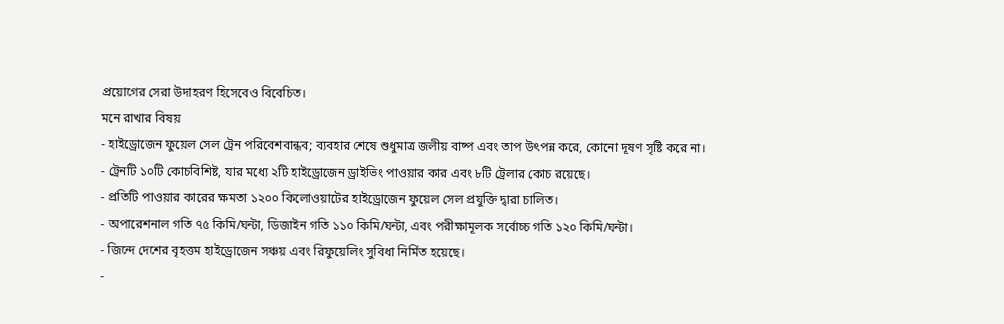প্রয়োগের সেরা উদাহরণ হিসেবেও বিবেচিত।
মনে রাখার বিষয়
- হাইড্রোজেন ফুয়েল সেল ট্রেন পরিবেশবান্ধব; ব্যবহার শেষে শুধুমাত্র জলীয় বাষ্প এবং তাপ উৎপন্ন করে, কোনো দূষণ সৃষ্টি করে না।
- ট্রেনটি ১০টি কোচবিশিষ্ট, যার মধ্যে ২টি হাইড্রোজেন ড্রাইভিং পাওয়ার কার এবং ৮টি ট্রেলার কোচ রয়েছে।
- প্রতিটি পাওয়ার কারের ক্ষমতা ১২০০ কিলোওয়াটের হাইড্রোজেন ফুয়েল সেল প্রযুক্তি দ্বারা চালিত।
- অপারেশনাল গতি ৭৫ কিমি/ঘন্টা, ডিজাইন গতি ১১০ কিমি/ঘন্টা, এবং পরীক্ষামূলক সর্বোচ্চ গতি ১২০ কিমি/ঘন্টা।
- জিন্দে দেশের বৃহত্তম হাইড্রোজেন সঞ্চয় এবং রিফুয়েলিং সুবিধা নির্মিত হয়েছে।
-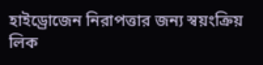হাইড্রোজেন নিরাপত্তার জন্য স্বয়ংক্রিয় লিক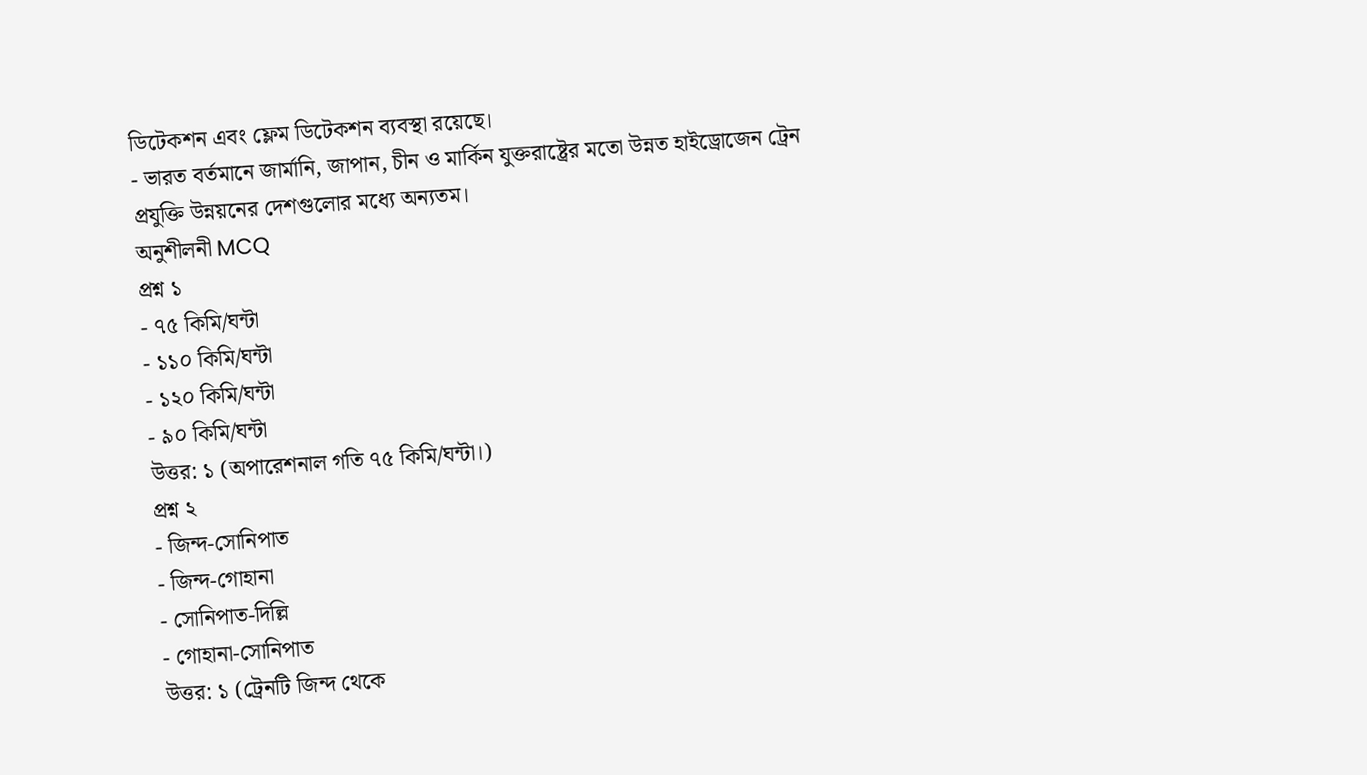ডিটেকশন এবং ফ্লেম ডিটেকশন ব্যবস্থা রয়েছে।
- ভারত বর্তমানে জার্মানি, জাপান, চীন ও মার্কিন যুক্তরাষ্ট্রের মতো উন্নত হাইড্রোজেন ট্রেন প্রযুক্তি উন্নয়নের দেশগুলোর মধ্যে অন্যতম।
অনুশীলনী MCQ
প্রশ্ন ১
- ৭৫ কিমি/ঘন্টা
- ১১০ কিমি/ঘন্টা
- ১২০ কিমি/ঘন্টা
- ৯০ কিমি/ঘন্টা
উত্তর: ১ (অপারেশনাল গতি ৭৫ কিমি/ঘন্টা।)
প্রশ্ন ২
- জিন্দ-সোনিপাত
- জিন্দ-গোহানা
- সোনিপাত-দিল্লি
- গোহানা-সোনিপাত
উত্তর: ১ (ট্রেনটি জিন্দ থেকে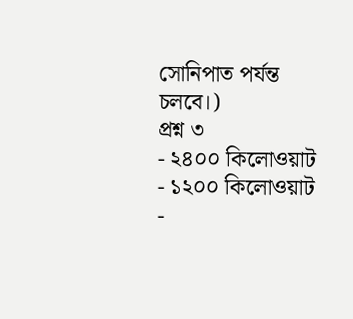সোনিপাত পর্যন্ত চলবে।)
প্রশ্ন ৩
- ২৪০০ কিলোওয়াট
- ১২০০ কিলোওয়াট
-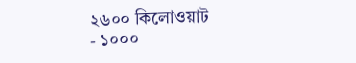২৬০০ কিলোওয়াট
- ১০০০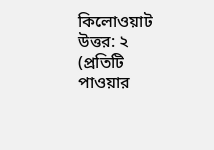কিলোওয়াট
উত্তর: ২ (প্রতিটি পাওয়ার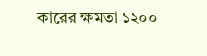কারের ক্ষমতা ১২০০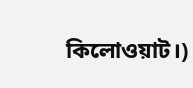কিলোওয়াট।)